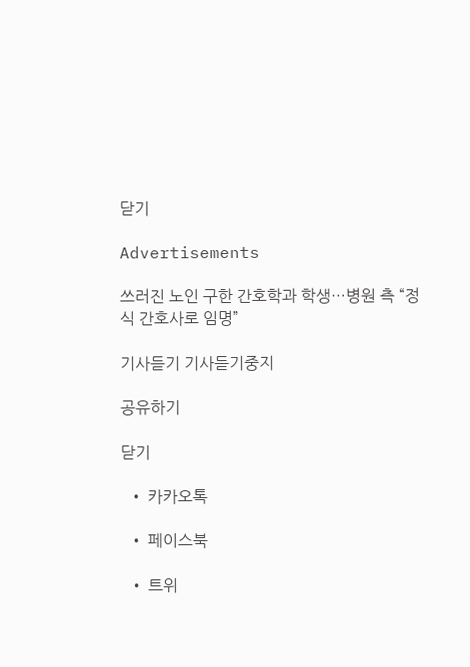닫기

Advertisements

쓰러진 노인 구한 간호학과 학생…병원 측 “정식 간호사로 임명”

기사듣기 기사듣기중지

공유하기

닫기

  • 카카오톡

  • 페이스북

  • 트위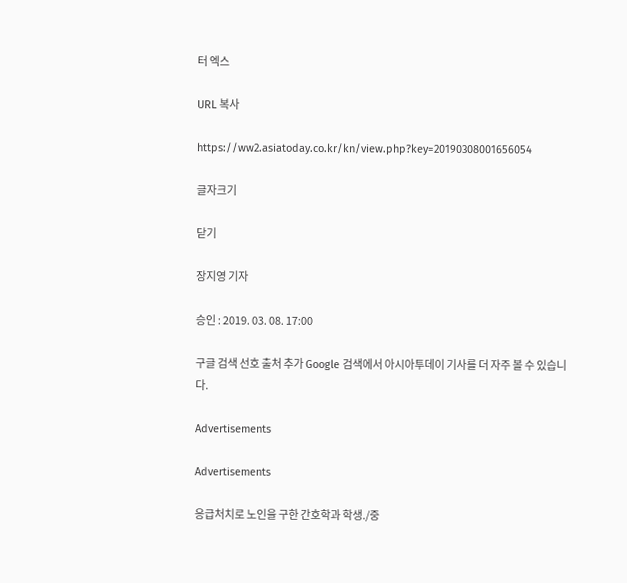터 엑스

URL 복사

https://ww2.asiatoday.co.kr/kn/view.php?key=20190308001656054

글자크기

닫기

장지영 기자

승인 : 2019. 03. 08. 17:00

구글 검색 선호 출처 추가 Google 검색에서 아시아투데이 기사를 더 자주 볼 수 있습니다.

Advertisements

Advertisements

응급처치로 노인을 구한 간호학과 학생./중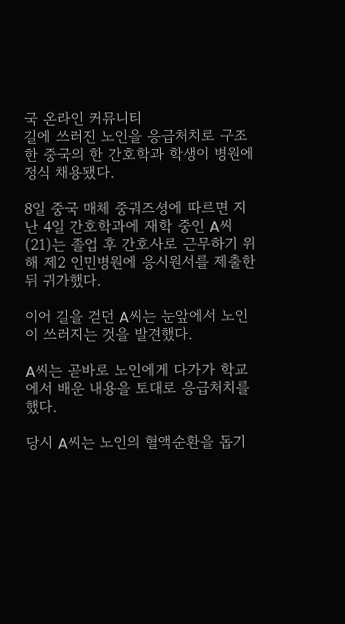국 온라인 커뮤니티
길에 쓰러진 노인을 응급처치로 구조한 중국의 한 간호학과 학생이 병원에 정식 채용됐다.

8일 중국 매체 중궈즈셩에 따르면 지난 4일 간호학과에 재학 중인 A씨(21)는 졸업 후 간호사로 근무하기 위해 제2 인민병원에 응시원서를 제출한 뒤 귀가했다.

이어 길을 걷던 A씨는 눈앞에서 노인이 쓰러지는 것을 발견했다.

A씨는 곧바로 노인에게 다가가 학교에서 배운 내용을 토대로 응급처치를 했다.

당시 A씨는 노인의 혈액순환을 돕기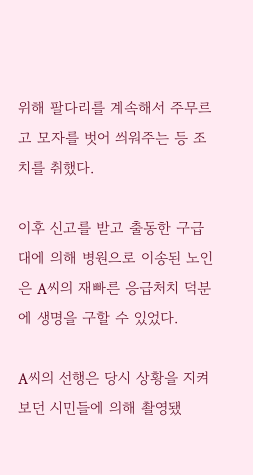위해 팔다리를 계속해서 주무르고 모자를 벗어 씌워주는 등 조치를 취했다.

이후 신고를 받고 출동한 구급대에 의해 병원으로 이송된 노인은 A씨의 재빠른 응급처치 덕분에 생명을 구할 수 있었다.

A씨의 선행은 당시 상황을 지켜보던 시민들에 의해 촬영됐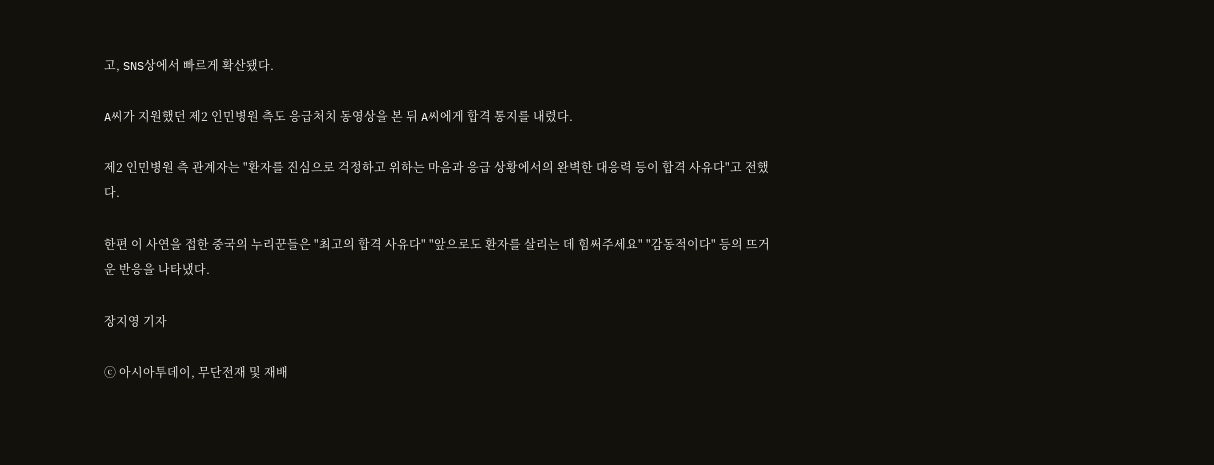고, SNS상에서 빠르게 확산됐다.

A씨가 지원했던 제2 인민병원 측도 응급처치 동영상을 본 뒤 A씨에게 합격 통지를 내렸다.

제2 인민병원 측 관계자는 "환자를 진심으로 걱정하고 위하는 마음과 응급 상황에서의 완벽한 대응력 등이 합격 사유다"고 전했다.

한편 이 사연을 접한 중국의 누리꾼들은 "최고의 합격 사유다" "앞으로도 환자를 살리는 데 힘써주세요" "감동적이다" 등의 뜨거운 반응을 나타냈다.

장지영 기자

ⓒ 아시아투데이, 무단전재 및 재배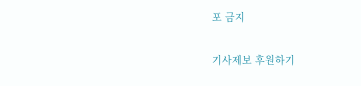포 금지

기사제보 후원하기